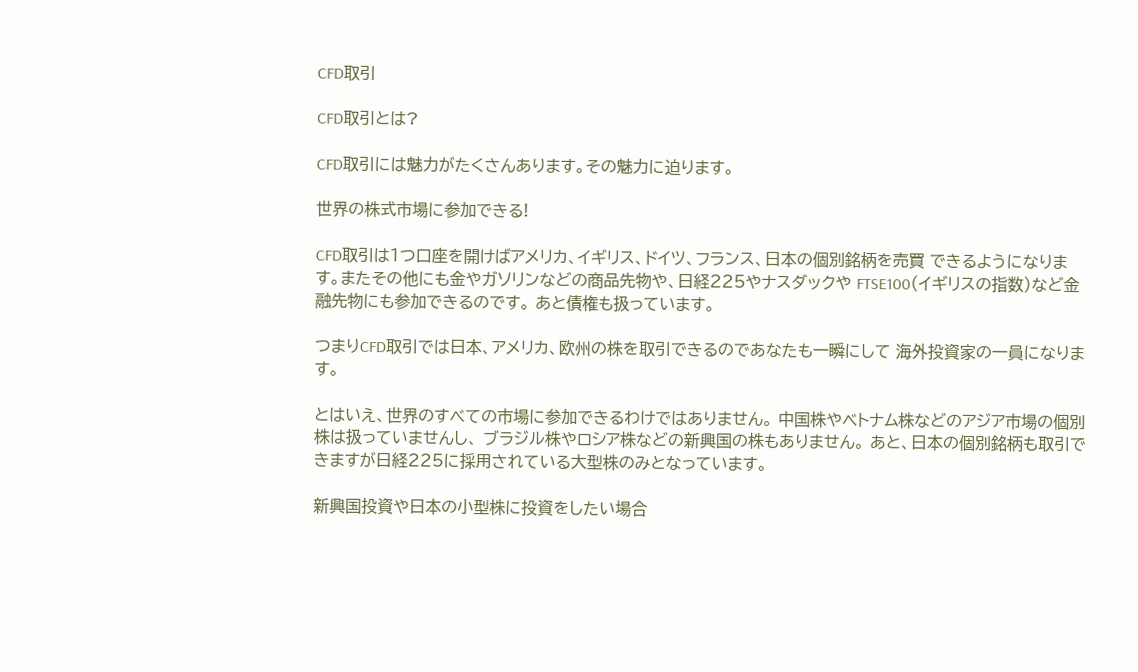CFD取引

CFD取引とは?

CFD取引には魅力がたくさんあります。その魅力に迫ります。

世界の株式市場に参加できる!

CFD取引は1つ口座を開けばアメリカ、イギリス、ドイツ、フランス、日本の個別銘柄を売買 できるようになります。またその他にも金やガソリンなどの商品先物や、日経225やナスダックや FTSE100(イギリスの指数)など金融先物にも参加できるのです。 あと債権も扱っています。

つまりCFD取引では日本、アメリカ、欧州の株を取引できるのであなたも一瞬にして 海外投資家の一員になります。

とはいえ、世界のすべての市場に参加できるわけではありません。 中国株やベトナム株などのアジア市場の個別株は扱っていませんし、 ブラジル株やロシア株などの新興国の株もありません。 あと、日本の個別銘柄も取引できますが日経225に採用されている大型株のみとなっています。

新興国投資や日本の小型株に投資をしたい場合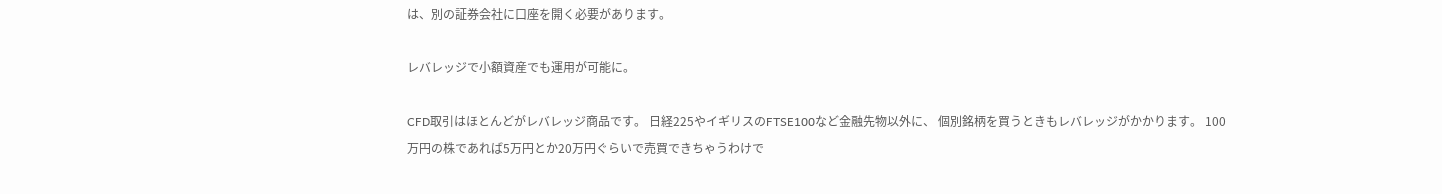は、別の証券会社に口座を開く必要があります。

レバレッジで小額資産でも運用が可能に。

CFD取引はほとんどがレバレッジ商品です。 日経225やイギリスのFTSE100など金融先物以外に、 個別銘柄を買うときもレバレッジがかかります。 100万円の株であれば5万円とか20万円ぐらいで売買できちゃうわけで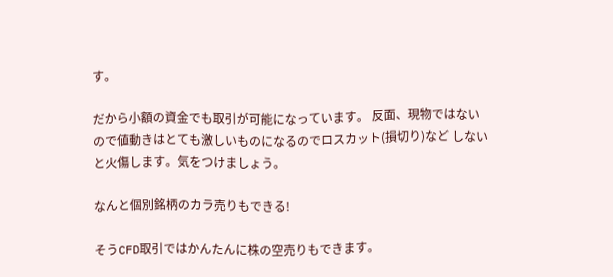す。

だから小額の資金でも取引が可能になっています。 反面、現物ではないので値動きはとても激しいものになるのでロスカット(損切り)など しないと火傷します。気をつけましょう。

なんと個別銘柄のカラ売りもできる!

そうCFD取引ではかんたんに株の空売りもできます。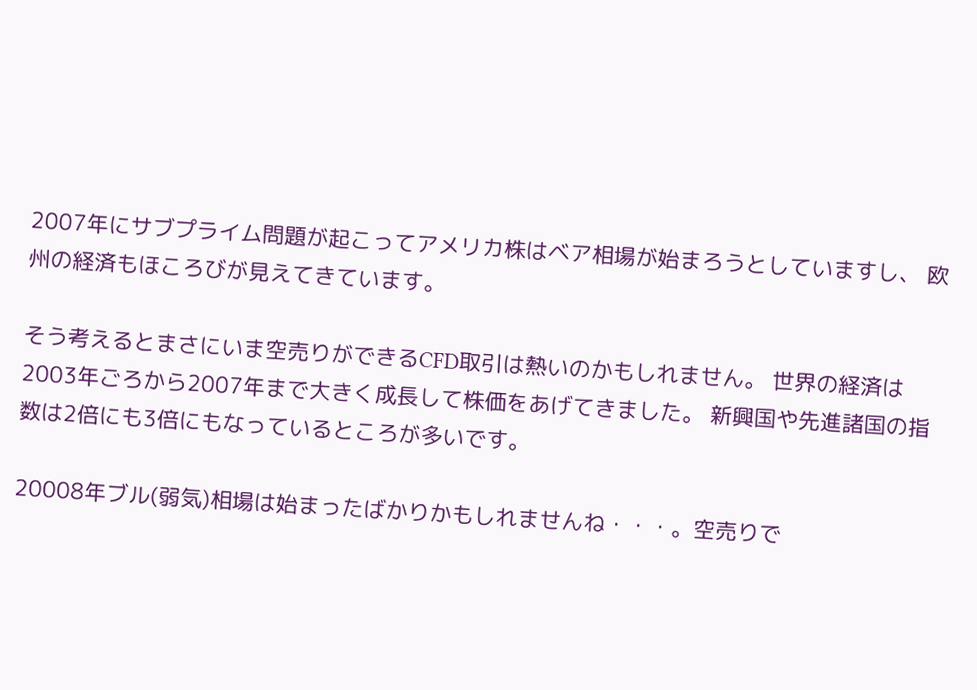2007年にサブプライム問題が起こってアメリカ株はベア相場が始まろうとしていますし、 欧州の経済もほころびが見えてきています。

そう考えるとまさにいま空売りができるCFD取引は熱いのかもしれません。 世界の経済は2003年ごろから2007年まで大きく成長して株価をあげてきました。 新興国や先進諸国の指数は2倍にも3倍にもなっているところが多いです。

20008年ブル(弱気)相場は始まったばかりかもしれませんね・・・。空売りで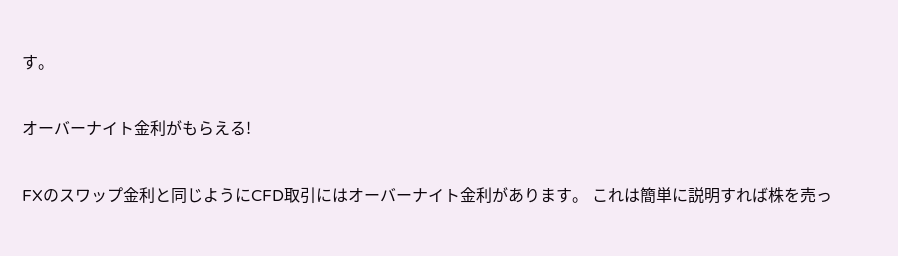す。

オーバーナイト金利がもらえる!

FXのスワップ金利と同じようにCFD取引にはオーバーナイト金利があります。 これは簡単に説明すれば株を売っ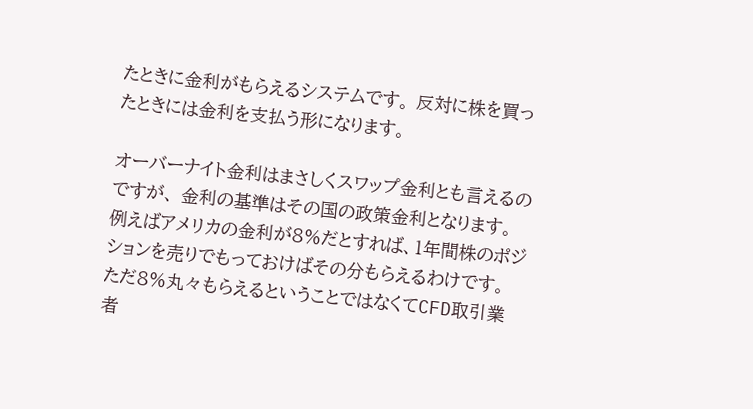たときに金利がもらえるシステムです。 反対に株を買ったときには金利を支払う形になります。

オーバーナイト金利はまさしくスワップ金利とも言えるのですが、 金利の基準はその国の政策金利となります。 例えばアメリカの金利が8%だとすれば、1年間株のポジションを売りでもっておけばその分もらえるわけです。 ただ8%丸々もらえるということではなくてCFD取引業者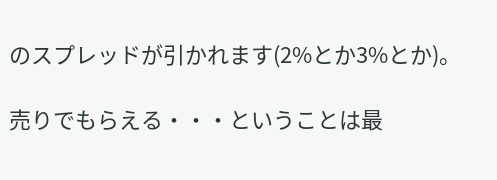のスプレッドが引かれます(2%とか3%とか)。

売りでもらえる・・・ということは最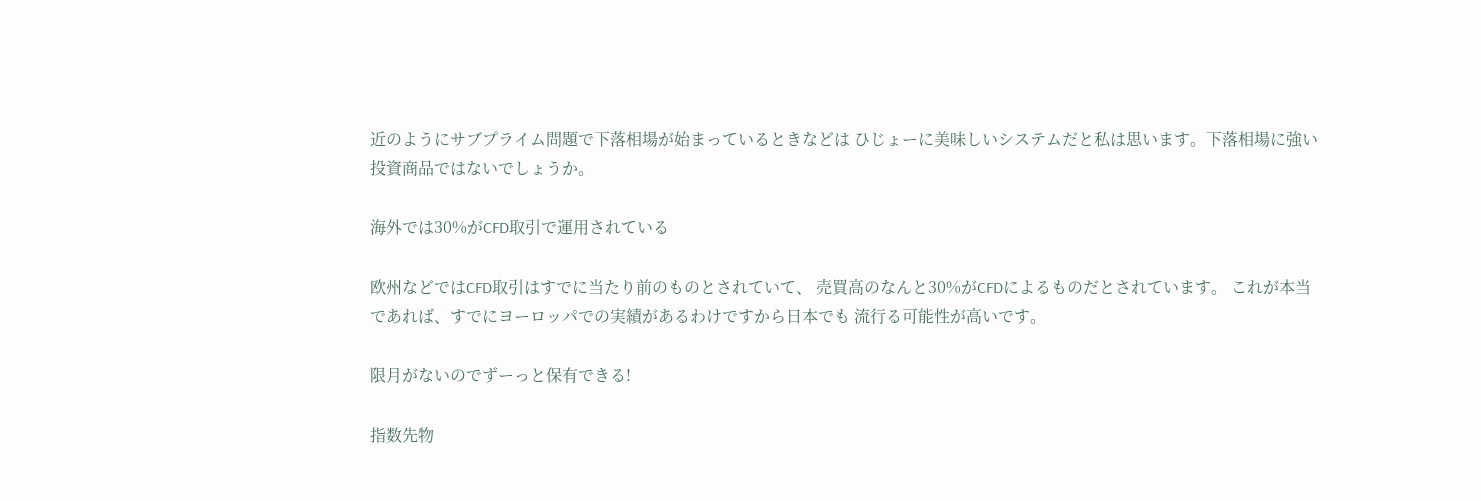近のようにサブプライム問題で下落相場が始まっているときなどは ひじょーに美味しいシステムだと私は思います。下落相場に強い投資商品ではないでしょうか。

海外では30%がCFD取引で運用されている

欧州などではCFD取引はすでに当たり前のものとされていて、 売買高のなんと30%がCFDによるものだとされています。 これが本当であれば、すでにヨーロッパでの実績があるわけですから日本でも 流行る可能性が高いです。

限月がないのでずーっと保有できる!

指数先物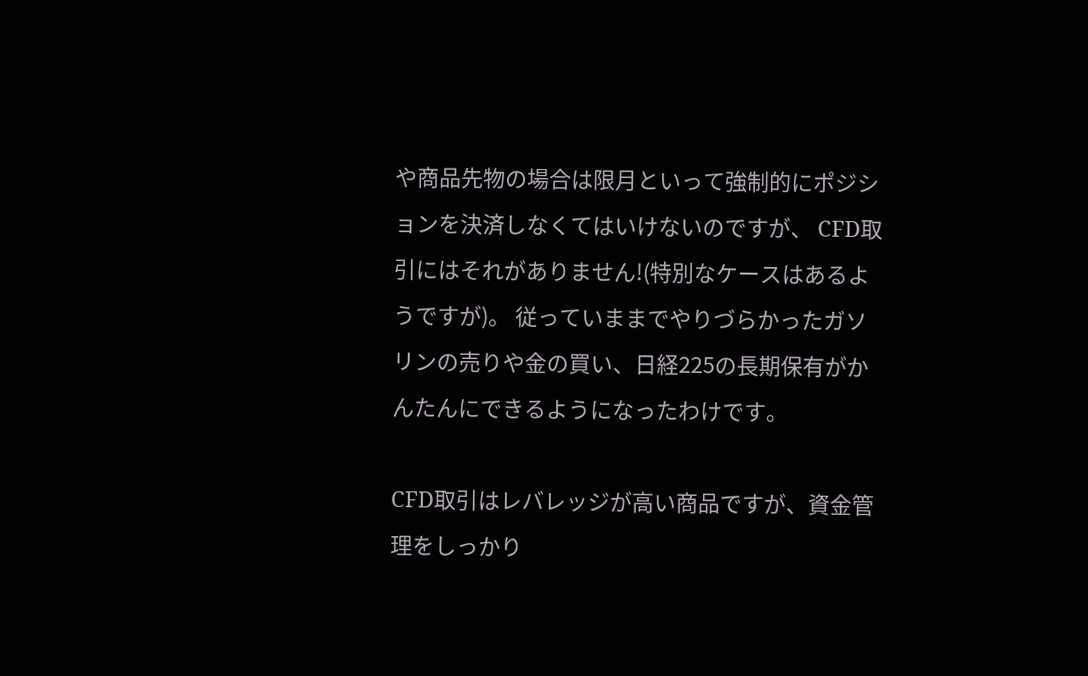や商品先物の場合は限月といって強制的にポジションを決済しなくてはいけないのですが、 CFD取引にはそれがありません!(特別なケースはあるようですが)。 従っていままでやりづらかったガソリンの売りや金の買い、日経225の長期保有がかんたんにできるようになったわけです。

CFD取引はレバレッジが高い商品ですが、資金管理をしっかり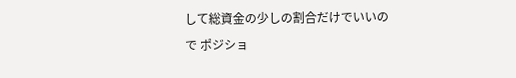して総資金の少しの割合だけでいいので ポジショ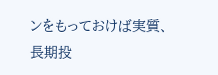ンをもっておけば実質、長期投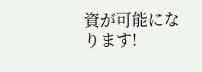資が可能になります!